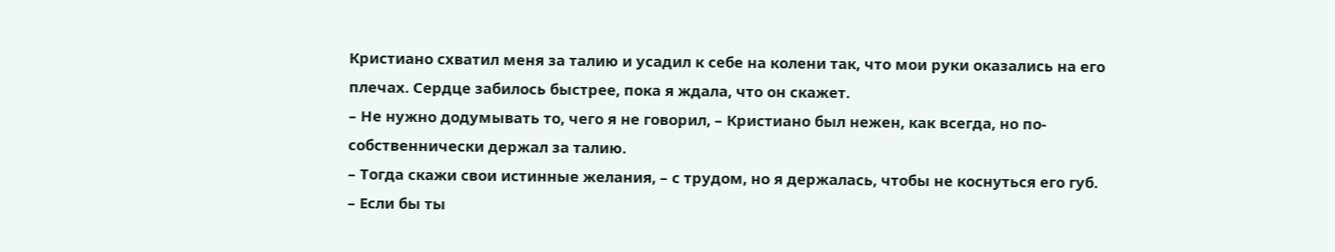Кристиано схватил меня за талию и усадил к себе на колени так, что мои руки оказались на его плечах. Сердце забилось быстрее, пока я ждала, что он скажет.
– Не нужно додумывать то, чего я не говорил, – Кристиано был нежен, как всегда, но по-собственнически держал за талию.
– Тогда скажи свои истинные желания, – с трудом, но я держалась, чтобы не коснуться его губ.
– Если бы ты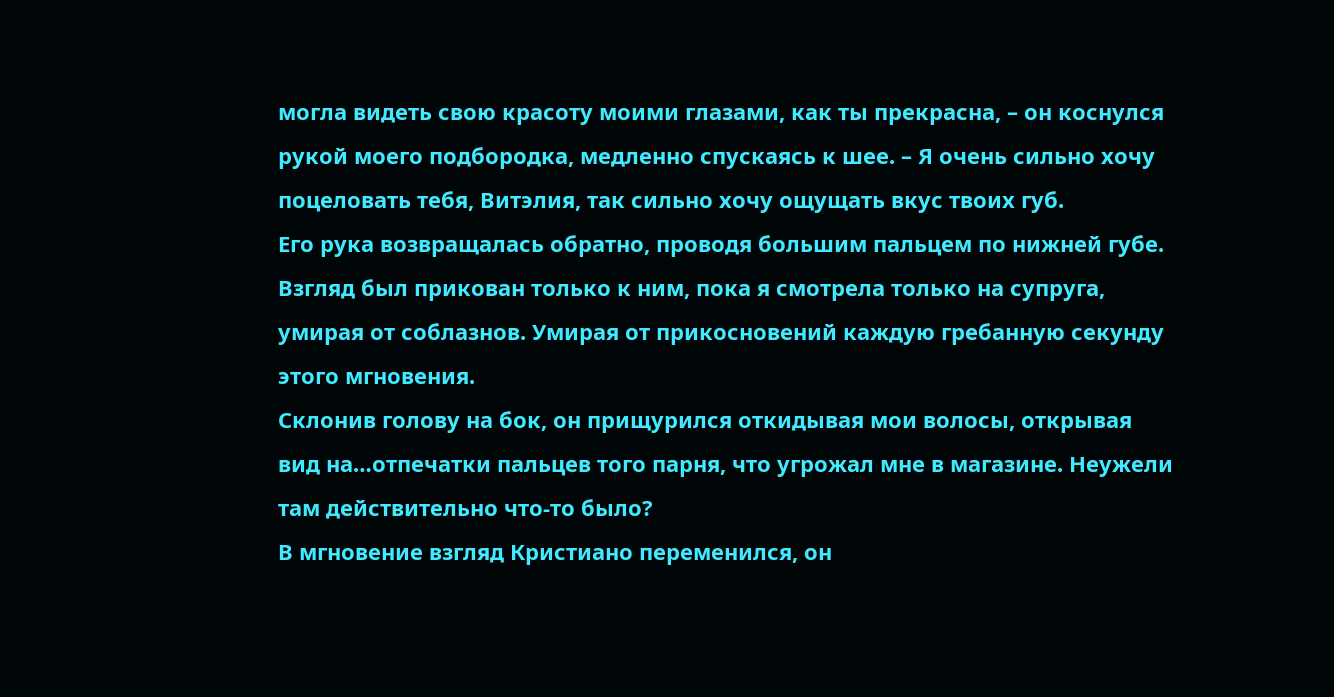могла видеть свою красоту моими глазами, как ты прекрасна, – он коснулся рукой моего подбородка, медленно спускаясь к шее. – Я очень сильно хочу поцеловать тебя, Витэлия, так сильно хочу ощущать вкус твоих губ.
Его рука возвращалась обратно, проводя большим пальцем по нижней губе. Взгляд был прикован только к ним, пока я смотрела только на супруга, умирая от соблазнов. Умирая от прикосновений каждую гребанную секунду этого мгновения.
Склонив голову на бок, он прищурился откидывая мои волосы, открывая вид на…отпечатки пальцев того парня, что угрожал мне в магазине. Неужели там действительно что-то было?
В мгновение взгляд Кристиано переменился, он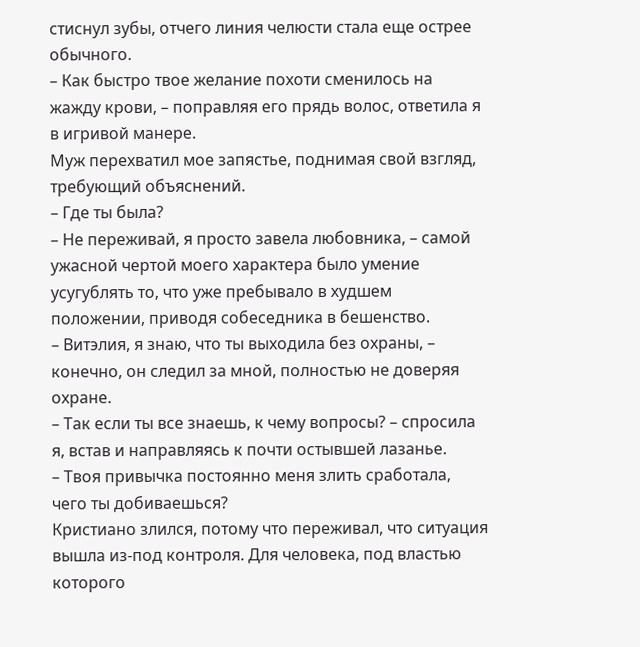стиснул зубы, отчего линия челюсти стала еще острее обычного.
– Как быстро твое желание похоти сменилось на жажду крови, – поправляя его прядь волос, ответила я в игривой манере.
Муж перехватил мое запястье, поднимая свой взгляд, требующий объяснений.
– Где ты была?
– Не переживай, я просто завела любовника, – самой ужасной чертой моего характера было умение усугублять то, что уже пребывало в худшем положении, приводя собеседника в бешенство.
– Витэлия, я знаю, что ты выходила без охраны, – конечно, он следил за мной, полностью не доверяя охране.
– Так если ты все знаешь, к чему вопросы? – спросила я, встав и направляясь к почти остывшей лазанье.
– Твоя привычка постоянно меня злить сработала, чего ты добиваешься?
Кристиано злился, потому что переживал, что ситуация вышла из-под контроля. Для человека, под властью которого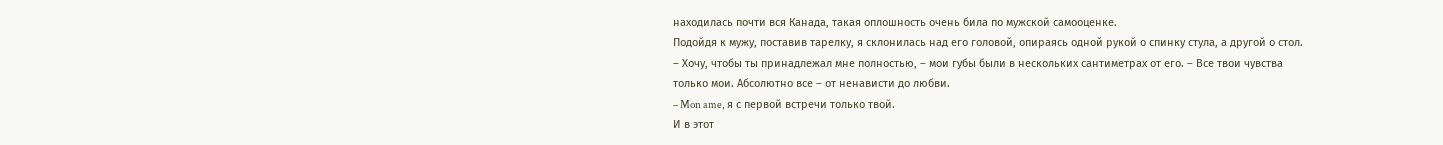находилась почти вся Канада, такая оплошность очень била по мужской самооценке.
Подойдя к мужу, поставив тарелку, я склонилась над его головой, опираясь одной рукой о спинку стула, а другой о стол.
– Хочу, чтобы ты принадлежал мне полностью, – мои губы были в нескольких сантиметрах от его. – Все твои чувства только мои. Абсолютно все – от ненависти до любви.
– Mon ame, я с первой встречи только твой.
И в этот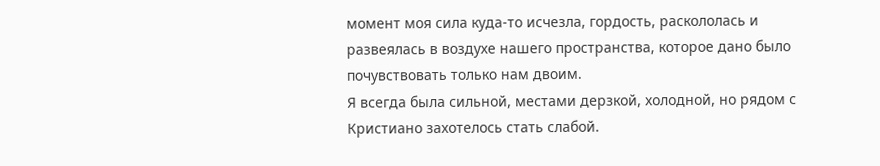момент моя сила куда-то исчезла, гордость, раскололась и развеялась в воздухе нашего пространства, которое дано было почувствовать только нам двоим.
Я всегда была сильной, местами дерзкой, холодной, но рядом с Кристиано захотелось стать слабой.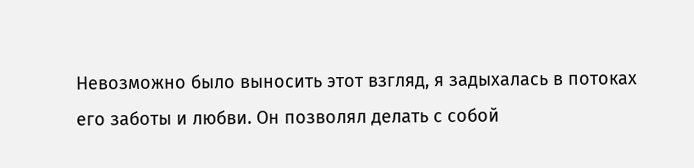Невозможно было выносить этот взгляд, я задыхалась в потоках его заботы и любви. Он позволял делать с собой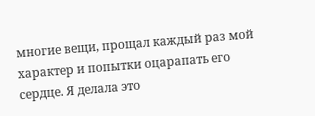многие вещи, прощал каждый раз мой характер и попытки оцарапать его сердце. Я делала это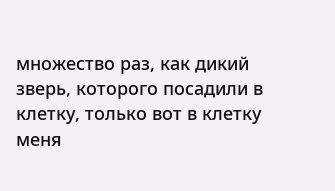множество раз, как дикий зверь, которого посадили в клетку, только вот в клетку меня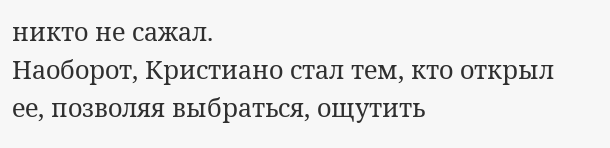никто не сажал.
Наоборот, Кристиано стал тем, кто открыл ее, позволяя выбраться, ощутить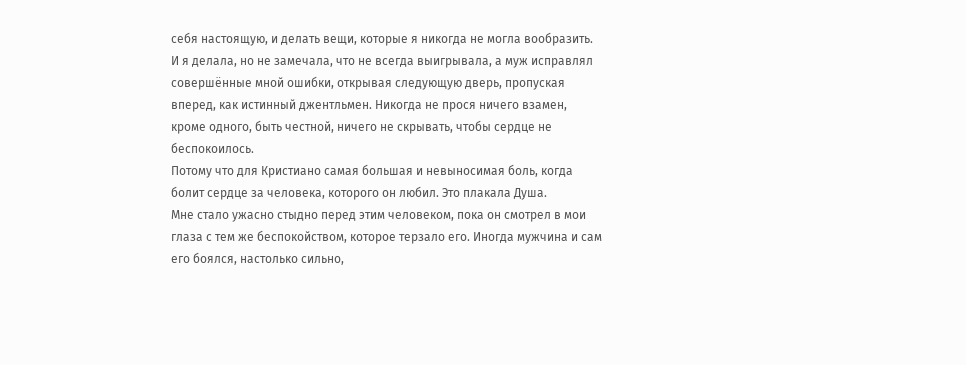себя настоящую, и делать вещи, которые я никогда не могла вообразить.
И я делала, но не замечала, что не всегда выигрывала, а муж исправлял совершённые мной ошибки, открывая следующую дверь, пропуская вперед, как истинный джентльмен. Никогда не прося ничего взамен, кроме одного, быть честной, ничего не скрывать, чтобы сердце не беспокоилось.
Потому что для Кристиано самая большая и невыносимая боль, когда болит сердце за человека, которого он любил. Это плакала Душа.
Мне стало ужасно стыдно перед этим человеком, пока он смотрел в мои глаза с тем же беспокойством, которое терзало его. Иногда мужчина и сам его боялся, настолько сильно,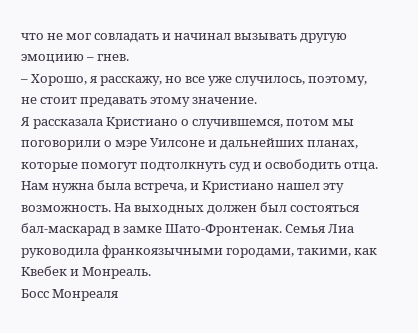что не мог совладать и начинал вызывать другую эмоциию – гнев.
– Хорошо, я расскажу, но все уже случилось, поэтому, не стоит предавать этому значение.
Я рассказала Кристиано о случившемся, потом мы поговорили о мэре Уилсоне и дальнейших планах, которые помогут подтолкнуть суд и освободить отца.
Нам нужна была встреча, и Кристиано нашел эту возможность. На выходных должен был состояться бал-маскарад в замке Шато-Фронтенак. Семья Лиа руководила франкоязычными городами, такими, как Квебек и Монреаль.
Босс Монреаля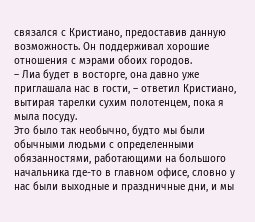связался с Кристиано, предоставив данную возможность. Он поддерживал хорошие отношения с мэрами обоих городов.
– Лиа будет в восторге, она давно уже приглашала нас в гости, – ответил Кристиано, вытирая тарелки сухим полотенцем, пока я мыла посуду.
Это было так необычно, будто мы были обычными людьми с определенными обязанностями, работающими на большого начальника где-то в главном офисе, словно у нас были выходные и праздничные дни, и мы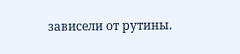зависели от рутины.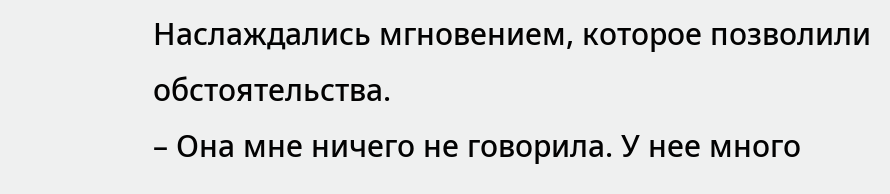Наслаждались мгновением, которое позволили обстоятельства.
– Она мне ничего не говорила. У нее много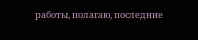работы, полагаю, последние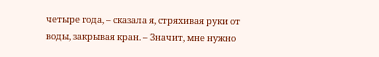четыре года, – сказала я, стряхивая руки от воды, закрывая кран. – Значит, мне нужно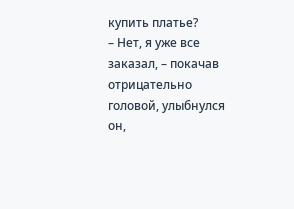купить платье?
– Нет, я уже все заказал, – покачав отрицательно головой, улыбнулся он,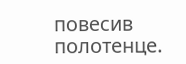повесив полотенце.